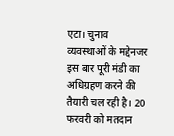एटा। चुनाव व्यवस्थाओं के मद्देनजर इस बार पूरी मंडी का अधिग्रहण करने की तैयारी चल रही है। 20 फरवरी को मतदान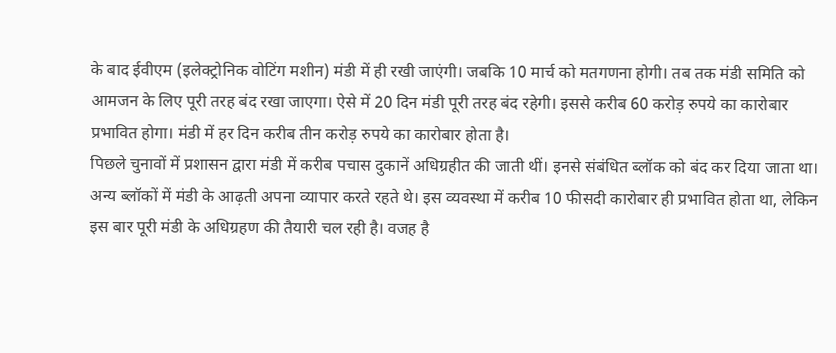के बाद ईवीएम (इलेक्ट्रोनिक वोटिंग मशीन) मंडी में ही रखी जाएंगी। जबकि 10 मार्च को मतगणना होगी। तब तक मंडी समिति को आमजन के लिए पूरी तरह बंद रखा जाएगा। ऐसे में 20 दिन मंडी पूरी तरह बंद रहेगी। इससे करीब 60 करोड़ रुपये का कारोबार प्रभावित होगा। मंडी में हर दिन करीब तीन करोड़ रुपये का कारोबार होता है।
पिछले चुनावों में प्रशासन द्वारा मंडी में करीब पचास दुकानें अधिग्रहीत की जाती थीं। इनसे संबंधित ब्लॉक को बंद कर दिया जाता था। अन्य ब्लॉकों में मंडी के आढ़ती अपना व्यापार करते रहते थे। इस व्यवस्था में करीब 10 फीसदी कारोबार ही प्रभावित होता था, लेकिन इस बार पूरी मंडी के अधिग्रहण की तैयारी चल रही है। वजह है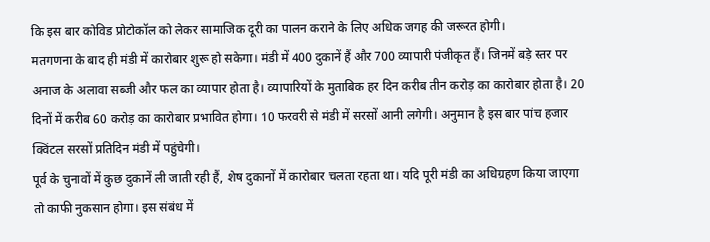कि इस बार कोविड प्रोटोकॉल को लेकर सामाजिक दूरी का पालन कराने के लिए अधिक जगह की जरूरत होगी।
मतगणना के बाद ही मंडी में कारोबार शुरू हो सकेगा। मंडी में 400 दुकानें हैं और 700 व्यापारी पंजीकृत हैं। जिनमें बड़े स्तर पर अनाज के अलावा सब्जी और फल का व्यापार होता है। व्यापारियों के मुताबिक हर दिन करीब तीन करोड़ का कारोबार होता है। 20 दिनों में करीब 60 करोड़ का कारोबार प्रभावित होगा। 10 फरवरी से मंडी में सरसों आनी लगेगी। अनुमान है इस बार पांच हजार क्विंटल सरसों प्रतिदिन मंडी में पहुंचेगी।
पूर्व के चुनावों में कुछ दुकानें ली जाती रही हैं, शेष दुकानों में कारोबार चलता रहता था। यदि पूरी मंडी का अधिग्रहण किया जाएगा तो काफी नुकसान होगा। इस संबंध में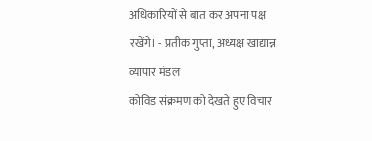अधिकारियों से बात कर अपना पक्ष रखेंगे। - प्रतीक गुप्ता, अध्यक्ष खाद्यान्न व्यापार मंडल
कोविड संक्रमण को देखते हुए विचार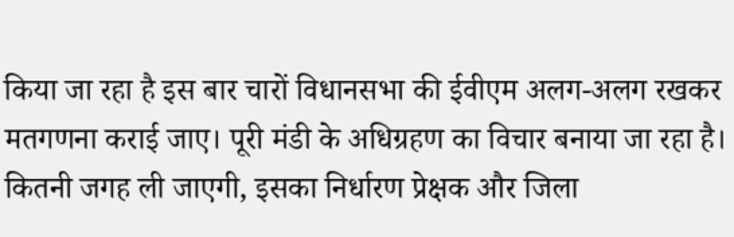किया जा रहा है इस बार चारों विधानसभा की ईवीएम अलग-अलग रखकर मतगणना कराई जाए। पूरी मंडी के अधिग्रहण का विचार बनाया जा रहा है। कितनी जगह ली जाएगी, इसका निर्धारण प्रेक्षक और जिला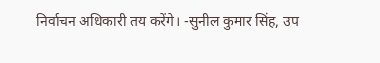निर्वाचन अधिकारी तय करेंगे। -सुनील कुमार सिंह, उप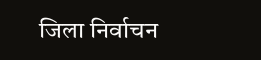जिला निर्वाचन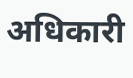अधिकारी